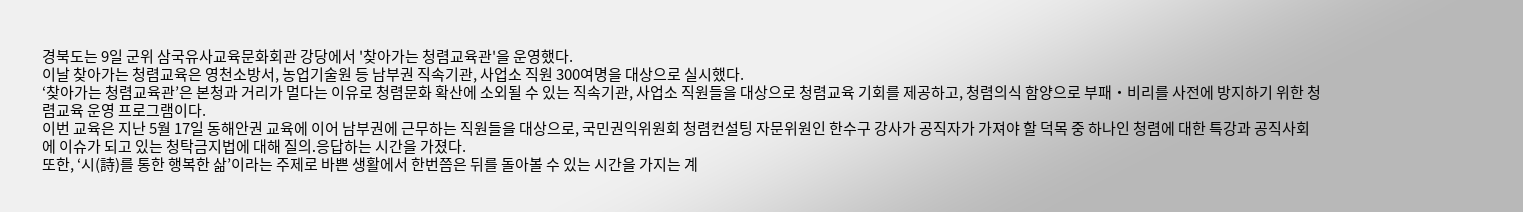경북도는 9일 군위 삼국유사교육문화회관 강당에서 '찾아가는 청렴교육관'을 운영했다.
이날 찾아가는 청렴교육은 영천소방서, 농업기술원 등 남부권 직속기관, 사업소 직원 300여명을 대상으로 실시했다.
‘찾아가는 청렴교육관’은 본청과 거리가 멀다는 이유로 청렴문화 확산에 소외될 수 있는 직속기관, 사업소 직원들을 대상으로 청렴교육 기회를 제공하고, 청렴의식 함양으로 부패・비리를 사전에 방지하기 위한 청렴교육 운영 프로그램이다.
이번 교육은 지난 5월 17일 동해안권 교육에 이어 남부권에 근무하는 직원들을 대상으로, 국민권익위원회 청렴컨설팅 자문위원인 한수구 강사가 공직자가 가져야 할 덕목 중 하나인 청렴에 대한 특강과 공직사회에 이슈가 되고 있는 청탁금지법에 대해 질의․응답하는 시간을 가졌다.
또한, ‘시(詩)를 통한 행복한 삶’이라는 주제로 바쁜 생활에서 한번쯤은 뒤를 돌아볼 수 있는 시간을 가지는 계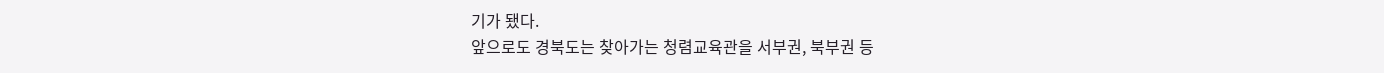기가 됐다.
앞으로도 경북도는 찾아가는 청렴교육관을 서부권, 북부권 등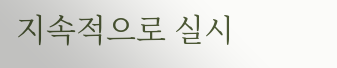지속적으로 실시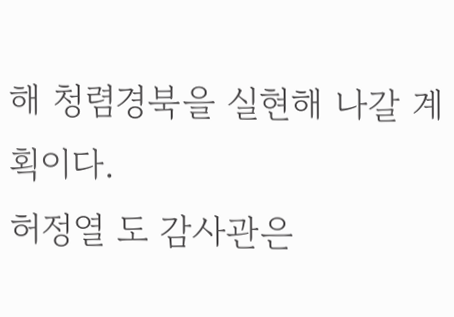해 청렴경북을 실현해 나갈 계획이다.
허정열 도 감사관은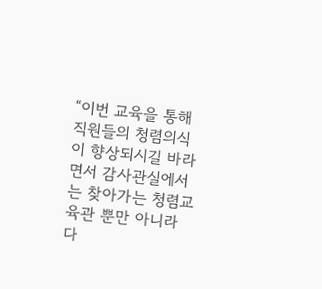“이번 교육을 통해 직원들의 청렴의식이 향상되시길 바라면서 감사관실에서는 찾아가는 청렴교육관 뿐만 아니라 다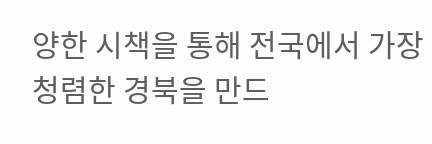양한 시책을 통해 전국에서 가장 청렴한 경북을 만드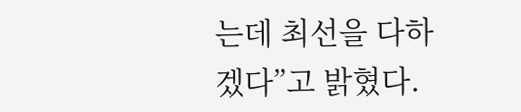는데 최선을 다하겠다”고 밝혔다.